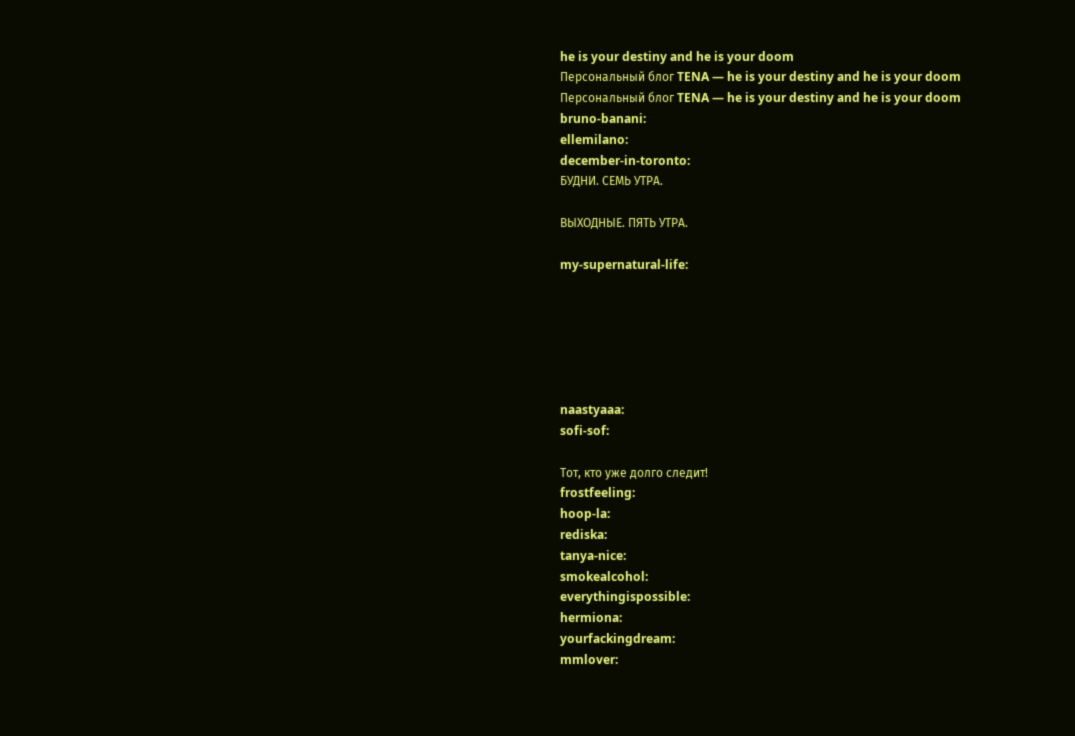he is your destiny and he is your doom
Персональный блог TENA — he is your destiny and he is your doom
Персональный блог TENA — he is your destiny and he is your doom
bruno-banani:
ellemilano:
december-in-toronto:
БУДНИ. СЕМЬ УТРА.

ВЫХОДНЫЕ. ПЯТЬ УТРА.

my-supernatural-life:






naastyaaa:
sofi-sof:

Тот, кто уже долго следит!
frostfeeling:
hoop-la:
rediska:
tanya-nice:
smokealcohol:
everythingispossible:
hermiona:
yourfackingdream:
mmlover: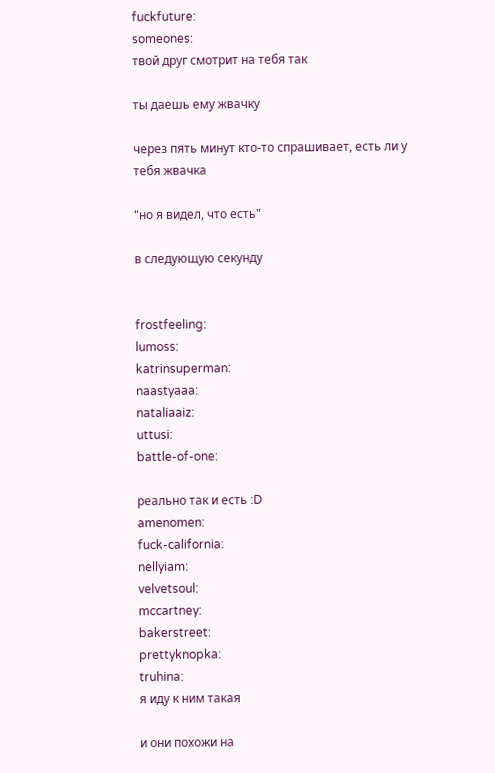fuckfuture:
someones:
твой друг смотрит на тебя так

ты даешь ему жвачку

через пять минут кто-то спрашивает, есть ли у тебя жвачка

"но я видел, что есть"

в следующую секунду


frostfeeling:
lumoss:
katrinsuperman:
naastyaaa:
nataliaaiz:
uttusi:
battle-of-one:

реально так и есть :D
amenomen:
fuck-california:
nellyiam:
velvetsoul:
mccartney:
bakerstreet:
prettyknopka:
truhina:
я иду к ним такая

и они похожи на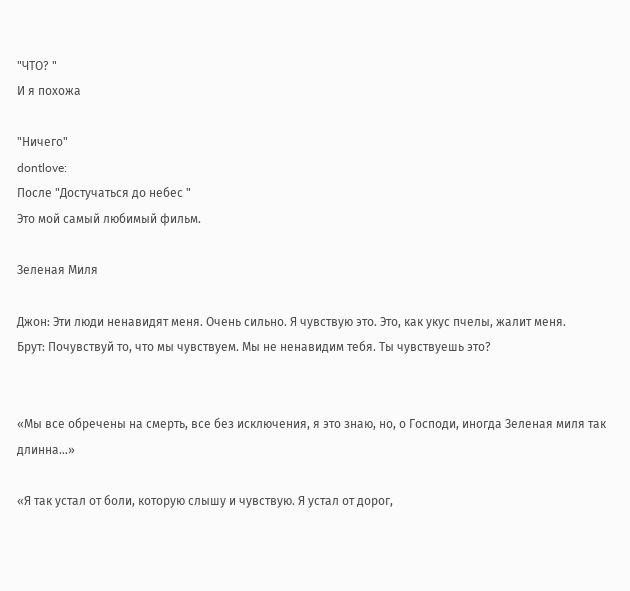"ЧТО? "
И я похожа

"Ничего"
dontlove:
После "Достучаться до небес "
Это мой самый любимый фильм.

Зеленая Миля

Джон: Эти люди ненавидят меня. Очень сильно. Я чувствую это. Это, как укус пчелы, жалит меня.
Брут: Почувствуй то, что мы чувствуем. Мы не ненавидим тебя. Ты чувствуешь это?


«Мы все обречены на смерть, все без исключения, я это знаю, но, о Господи, иногда Зеленая миля так длинна…»

«Я так устал от боли, которую слышу и чувствую. Я устал от дорог,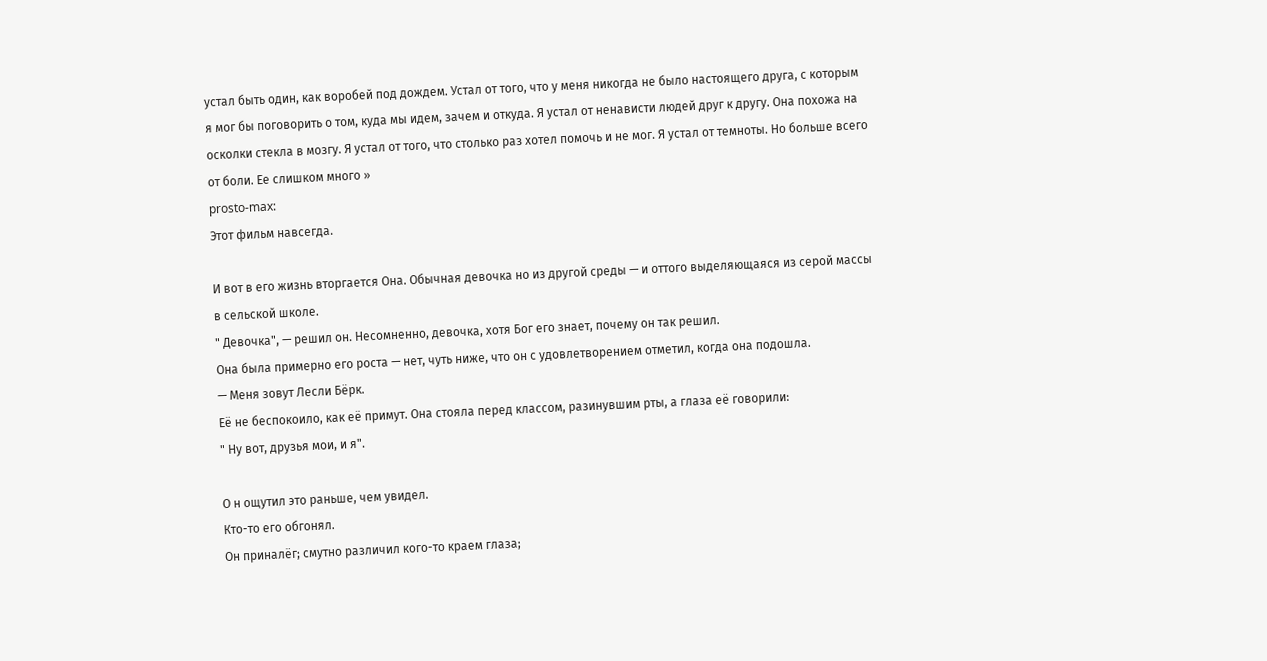устал быть один, как воробей под дождем. Устал от того, что у меня никогда не было настоящего друга, с которым я мог бы поговорить о том, куда мы идем, зачем и откуда. Я устал от ненависти людей друг к другу. Она похожа на осколки стекла в мозгу. Я устал от того, что столько раз хотел помочь и не мог. Я устал от темноты. Но больше всего от боли. Ее слишком много »
prosto-max:
Этот фильм навсегда.

И вот в его жизнь вторгается Она. Обычная девочка но из другой среды — и оттого выделяющаяся из серой массы в сельской школе.
" Девочка", — решил он. Несомненно, девочка, хотя Бог его знает, почему он так решил.
Она была примерно его роста — нет, чуть ниже, что он с удовлетворением отметил, когда она подошла.
— Меня зовут Лесли Бёрк.
Её не беспокоило, как её примут. Она стояла перед классом, разинувшим рты, а глаза её говорили:
" Ну вот, друзья мои, и я".

О н ощутил это раньше, чем увидел.
Кто-то его обгонял.
Он приналёг; смутно различил кого-то краем глаза;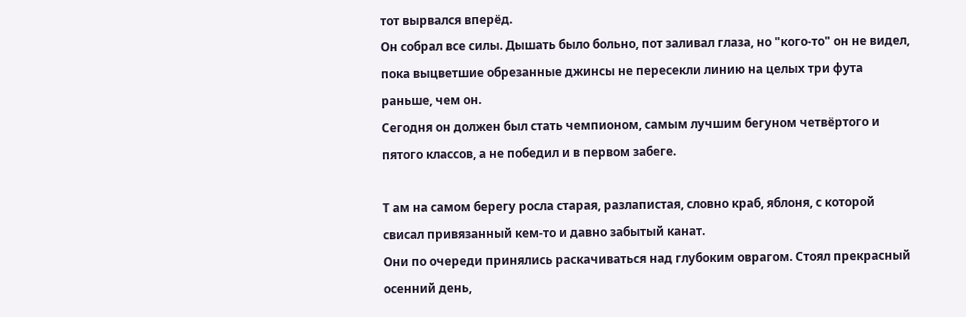тот вырвался вперёд.
Он собрал все силы. Дышать было больно, пот заливал глаза, но "кого-то" он не видел, пока выцветшие обрезанные джинсы не пересекли линию на целых три фута раньше, чем он.
Сегодня он должен был стать чемпионом, самым лучшим бегуном четвёртого и пятого классов, а не победил и в первом забеге.

Т ам на самом берегу росла старая, разлапистая, словно краб, яблоня, с которой свисал привязанный кем-то и давно забытый канат.
Они по очереди принялись раскачиваться над глубоким оврагом. Стоял прекрасный осенний день,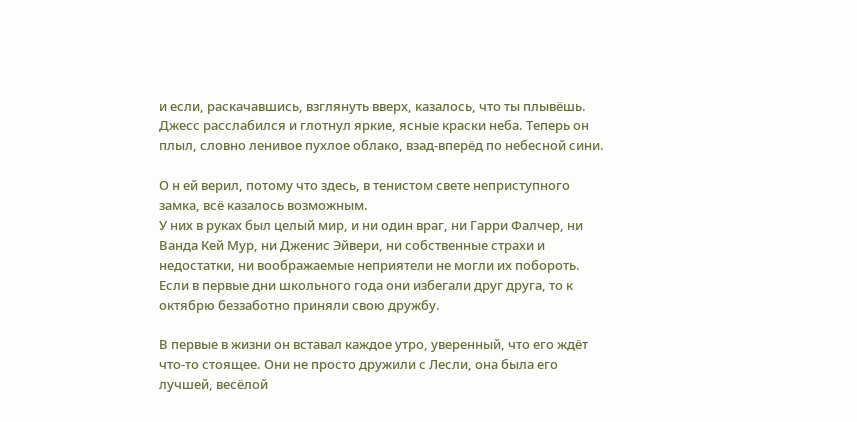и если, раскачавшись, взглянуть вверх, казалось, что ты плывёшь. Джесс расслабился и глотнул яркие, ясные краски неба. Теперь он плыл, словно ленивое пухлое облако, взад-вперёд по небесной сини.

О н ей верил, потому что здесь, в тенистом свете неприступного замка, всё казалось возможным.
У них в руках был целый мир, и ни один враг, ни Гарри Фалчер, ни Ванда Кей Мур, ни Дженис Эйвери, ни собственные страхи и недостатки, ни воображаемые неприятели не могли их побороть.
Если в первые дни школьного года они избегали друг друга, то к октябрю беззаботно приняли свою дружбу.

В первые в жизни он вставал каждое утро, уверенный, что его ждёт что-то стоящее. Они не просто дружили с Лесли, она была его лучшей, весёлой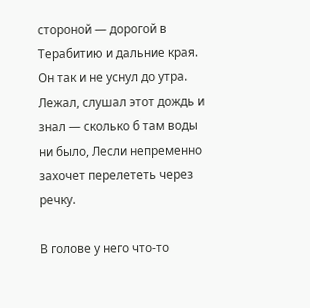стороной — дорогой в Терабитию и дальние края.
Он так и не уснул до утра. Лежал, слушал этот дождь и знал — сколько б там воды ни было, Лесли непременно захочет перелететь через речку.

В голове у него что-то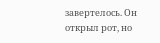завертелось. Он открыл рот, но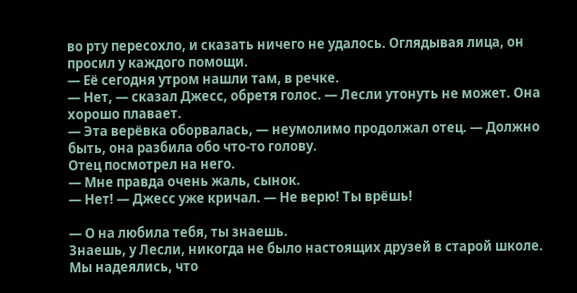во рту пересохло, и сказать ничего не удалось. Оглядывая лица, он просил у каждого помощи.
— Её сегодня утром нашли там, в речке.
— Нет, — сказал Джесс, обретя голос. — Лесли утонуть не может. Она хорошо плавает.
— Эта верёвка оборвалась, — неумолимо продолжал отец. — Должно быть, она разбила обо что-то голову.
Отец посмотрел на него.
— Мне правда очень жаль, сынок.
— Нет! — Джесс уже кричал. — Не верю! Ты врёшь!

— О на любила тебя, ты знаешь.
Знаешь, у Лесли, никогда не было настоящих друзей в старой школе.
Мы надеялись, что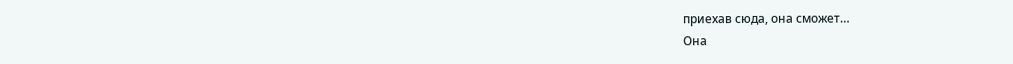приехав сюда, она сможет…
Она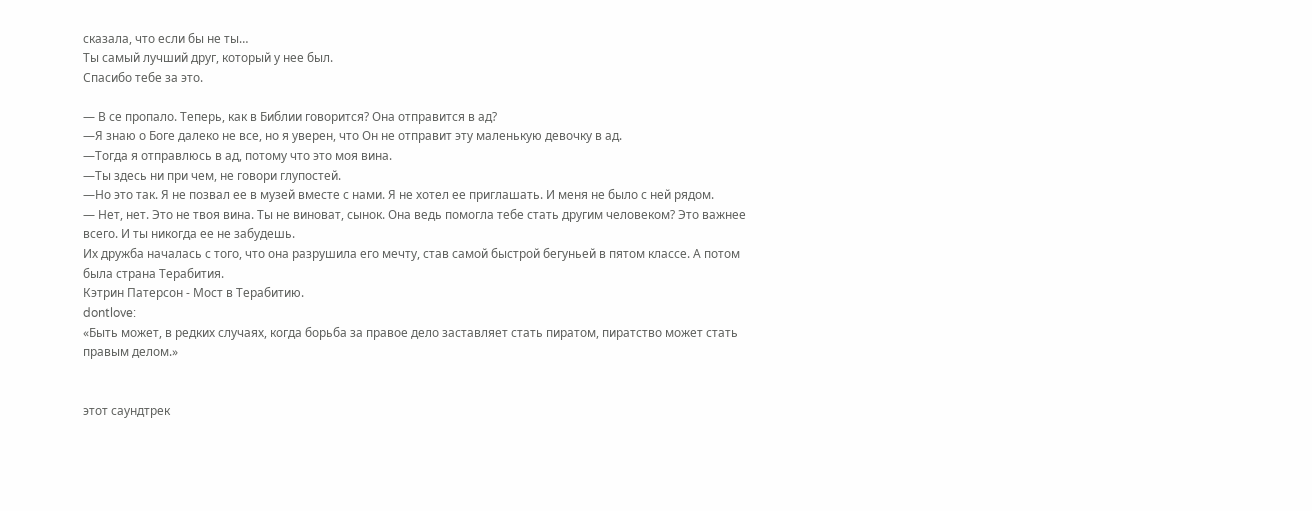сказала, что если бы не ты…
Ты самый лучший друг, который у нее был.
Спасибо тебе за это.

— В се пропало. Теперь, как в Библии говорится? Она отправится в ад?
—Я знаю о Боге далеко не все, но я уверен, что Он не отправит эту маленькую девочку в ад.
—Тогда я отправлюсь в ад, потому что это моя вина.
—Ты здесь ни при чем, не говори глупостей.
—Но это так. Я не позвал ее в музей вместе с нами. Я не хотел ее приглашать. И меня не было с ней рядом.
— Нет, нет. Это не твоя вина. Ты не виноват, сынок. Она ведь помогла тебе стать другим человеком? Это важнее всего. И ты никогда ее не забудешь.
Их дружба началась с того, что она разрушила его мечту, став самой быстрой бегуньей в пятом классе. А потом была страна Терабития.
Кэтрин Патерсон - Мост в Терабитию.
dontlove:
«Быть может, в редких случаях, когда борьба за правое дело заставляет стать пиратом, пиратство может стать правым делом.»


этот саундтрек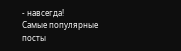- навсегда!
Самые популярные посты